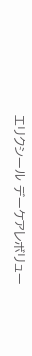エリクシール デーケアレボリュー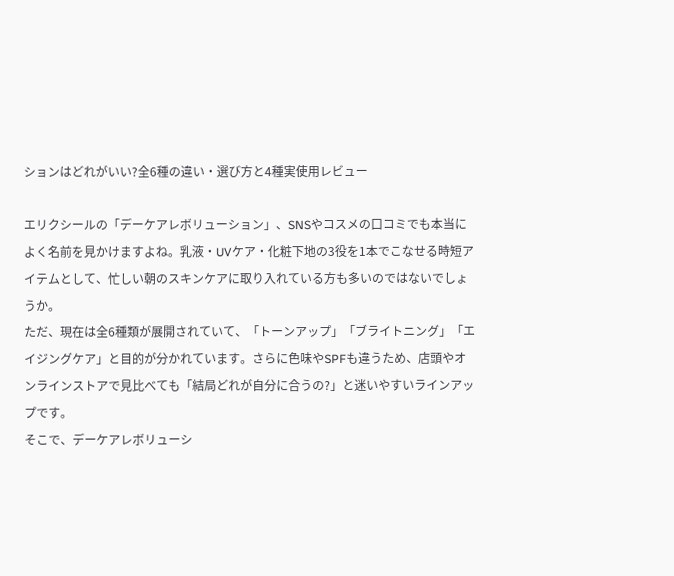ションはどれがいい?全6種の違い・選び方と4種実使用レビュー

エリクシールの「デーケアレボリューション」、SNSやコスメの口コミでも本当によく名前を見かけますよね。乳液・UVケア・化粧下地の3役を1本でこなせる時短アイテムとして、忙しい朝のスキンケアに取り入れている方も多いのではないでしょうか。
ただ、現在は全6種類が展開されていて、「トーンアップ」「ブライトニング」「エイジングケア」と目的が分かれています。さらに色味やSPFも違うため、店頭やオンラインストアで見比べても「結局どれが自分に合うの?」と迷いやすいラインアップです。
そこで、デーケアレボリューシ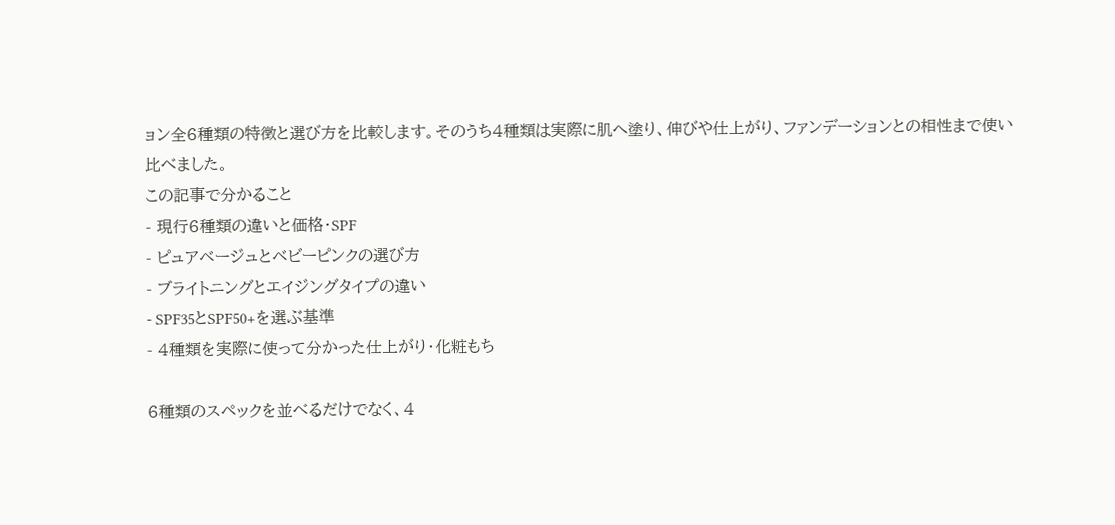ョン全6種類の特徴と選び方を比較します。そのうち4種類は実際に肌へ塗り、伸びや仕上がり、ファンデーションとの相性まで使い比べました。
この記事で分かること
- 現行6種類の違いと価格・SPF
- ピュアベージュとベビーピンクの選び方
- ブライトニングとエイジングタイプの違い
- SPF35とSPF50+を選ぶ基準
- 4種類を実際に使って分かった仕上がり・化粧もち

6種類のスペックを並べるだけでなく、4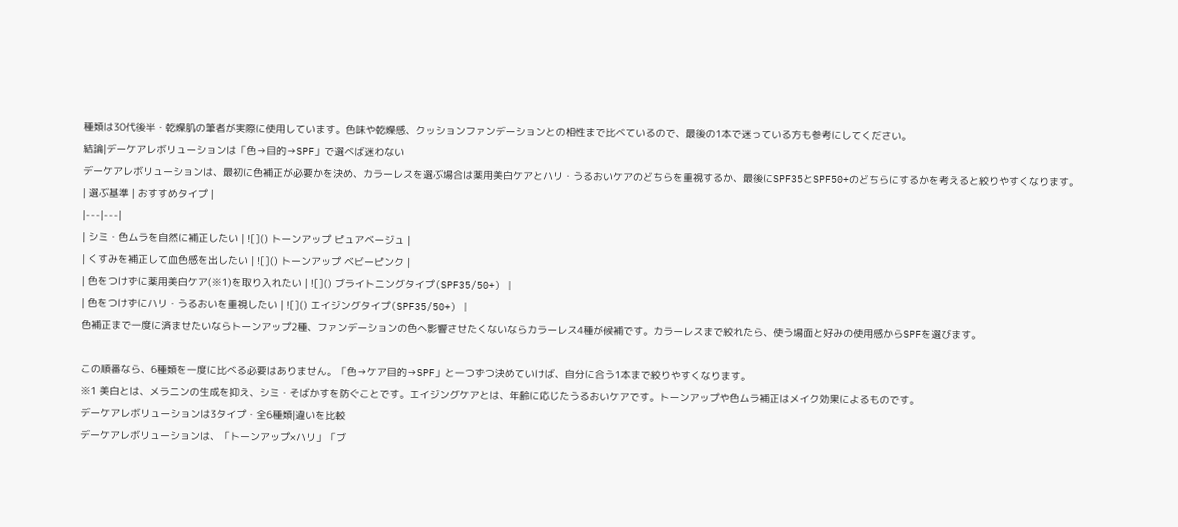種類は30代後半・乾燥肌の筆者が実際に使用しています。色味や乾燥感、クッションファンデーションとの相性まで比べているので、最後の1本で迷っている方も参考にしてください。
結論|デーケアレボリューションは「色→目的→SPF」で選べば迷わない
デーケアレボリューションは、最初に色補正が必要かを決め、カラーレスを選ぶ場合は薬用美白ケアとハリ・うるおいケアのどちらを重視するか、最後にSPF35とSPF50+のどちらにするかを考えると絞りやすくなります。
| 選ぶ基準 | おすすめタイプ |
|---|---|
| シミ・色ムラを自然に補正したい | ![]() トーンアップ ピュアベージュ |
| くすみを補正して血色感を出したい | ![]() トーンアップ ベビーピンク |
| 色をつけずに薬用美白ケア(※1)を取り入れたい | ![]() ブライトニングタイプ(SPF35/50+) |
| 色をつけずにハリ・うるおいを重視したい | ![]() エイジングタイプ(SPF35/50+) |
色補正まで一度に済ませたいならトーンアップ2種、ファンデーションの色へ影響させたくないならカラーレス4種が候補です。カラーレスまで絞れたら、使う場面と好みの使用感からSPFを選びます。

この順番なら、6種類を一度に比べる必要はありません。「色→ケア目的→SPF」と一つずつ決めていけば、自分に合う1本まで絞りやすくなります。
※1 美白とは、メラニンの生成を抑え、シミ・そばかすを防ぐことです。エイジングケアとは、年齢に応じたうるおいケアです。トーンアップや色ムラ補正はメイク効果によるものです。
デーケアレボリューションは3タイプ・全6種類|違いを比較
デーケアレボリューションは、「トーンアップ×ハリ」「ブ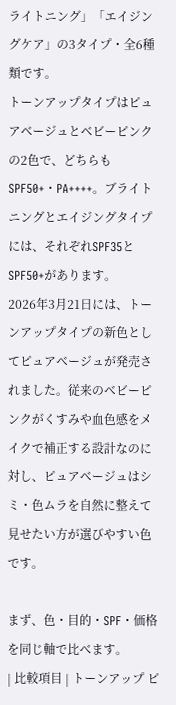ライトニング」「エイジングケア」の3タイプ・全6種類です。
トーンアップタイプはピュアベージュとベビーピンクの2色で、どちらもSPF50+・PA++++。ブライトニングとエイジングタイプには、それぞれSPF35とSPF50+があります。
2026年3月21日には、トーンアップタイプの新色としてピュアベージュが発売されました。従来のベビーピンクがくすみや血色感をメイクで補正する設計なのに対し、ピュアベージュはシミ・色ムラを自然に整えて見せたい方が選びやすい色です。

まず、色・目的・SPF・価格を同じ軸で比べます。
| 比較項目 | トーンアップ ピ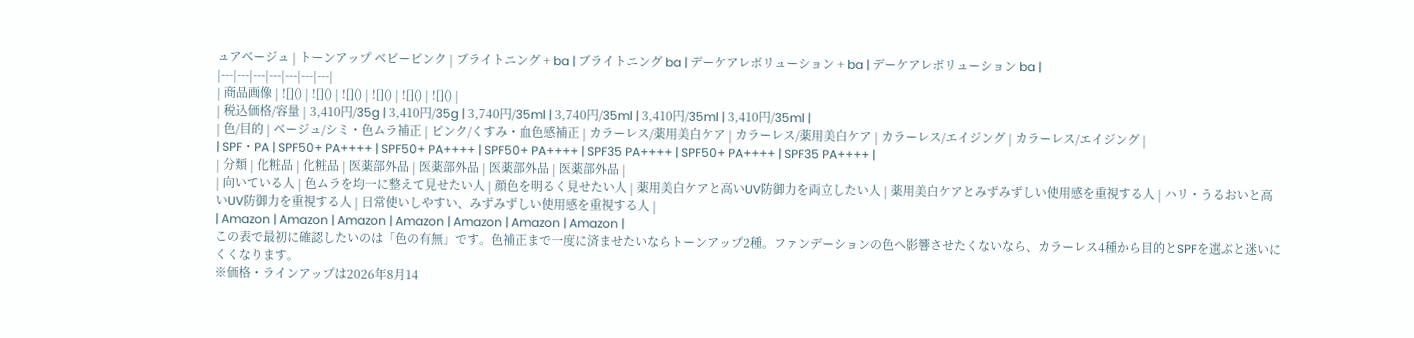ュアベージュ | トーンアップ ベビーピンク | ブライトニング + ba | ブライトニング ba | デーケアレボリューション + ba | デーケアレボリューション ba |
|---|---|---|---|---|---|---|
| 商品画像 | ![]() | ![]() | ![]() | ![]() | ![]() | ![]() |
| 税込価格/容量 | 3,410円/35g | 3,410円/35g | 3,740円/35ml | 3,740円/35ml | 3,410円/35ml | 3,410円/35ml |
| 色/目的 | ベージュ/シミ・色ムラ補正 | ピンク/くすみ・血色感補正 | カラーレス/薬用美白ケア | カラーレス/薬用美白ケア | カラーレス/エイジング | カラーレス/エイジング |
| SPF・PA | SPF50+ PA++++ | SPF50+ PA++++ | SPF50+ PA++++ | SPF35 PA++++ | SPF50+ PA++++ | SPF35 PA++++ |
| 分類 | 化粧品 | 化粧品 | 医薬部外品 | 医薬部外品 | 医薬部外品 | 医薬部外品 |
| 向いている人 | 色ムラを均一に整えて見せたい人 | 顔色を明るく見せたい人 | 薬用美白ケアと高いUV防御力を両立したい人 | 薬用美白ケアとみずみずしい使用感を重視する人 | ハリ・うるおいと高いUV防御力を重視する人 | 日常使いしやすい、みずみずしい使用感を重視する人 |
| Amazon | Amazon | Amazon | Amazon | Amazon | Amazon | Amazon |
この表で最初に確認したいのは「色の有無」です。色補正まで一度に済ませたいならトーンアップ2種。ファンデーションの色へ影響させたくないなら、カラーレス4種から目的とSPFを選ぶと迷いにくくなります。
※価格・ラインアップは2026年8月14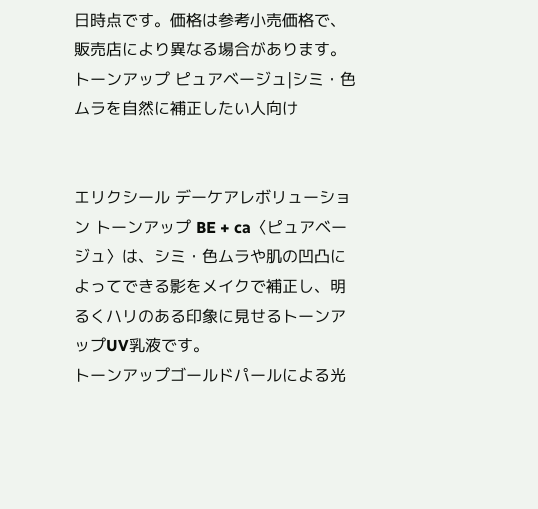日時点です。価格は参考小売価格で、販売店により異なる場合があります。
トーンアップ ピュアベージュ|シミ・色ムラを自然に補正したい人向け


エリクシール デーケアレボリューション トーンアップ BE + ca〈ピュアベージュ〉は、シミ・色ムラや肌の凹凸によってできる影をメイクで補正し、明るくハリのある印象に見せるトーンアップUV乳液です。
トーンアップゴールドパールによる光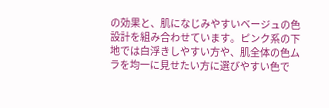の効果と、肌になじみやすいベージュの色設計を組み合わせています。ピンク系の下地では白浮きしやすい方や、肌全体の色ムラを均一に見せたい方に選びやすい色で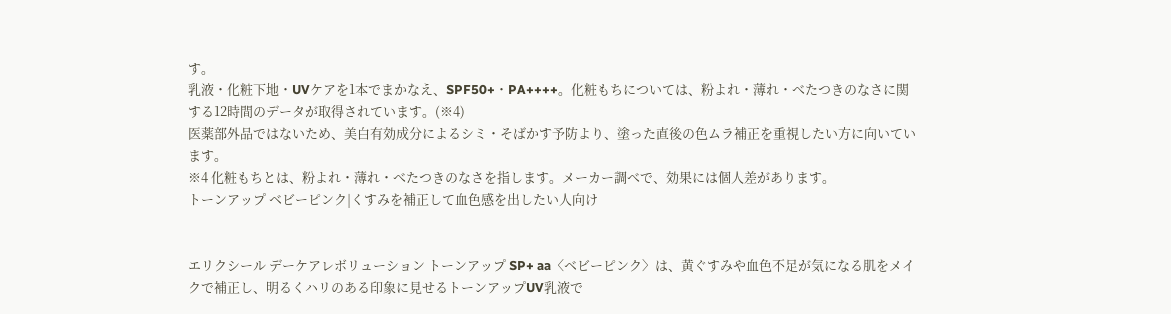す。
乳液・化粧下地・UVケアを1本でまかなえ、SPF50+・PA++++。化粧もちについては、粉よれ・薄れ・べたつきのなさに関する12時間のデータが取得されています。(※4)
医薬部外品ではないため、美白有効成分によるシミ・そばかす予防より、塗った直後の色ムラ補正を重視したい方に向いています。
※4 化粧もちとは、粉よれ・薄れ・べたつきのなさを指します。メーカー調べで、効果には個人差があります。
トーンアップ ベビーピンク|くすみを補正して血色感を出したい人向け


エリクシール デーケアレボリューション トーンアップ SP+ aa〈ベビーピンク〉は、黄ぐすみや血色不足が気になる肌をメイクで補正し、明るくハリのある印象に見せるトーンアップUV乳液で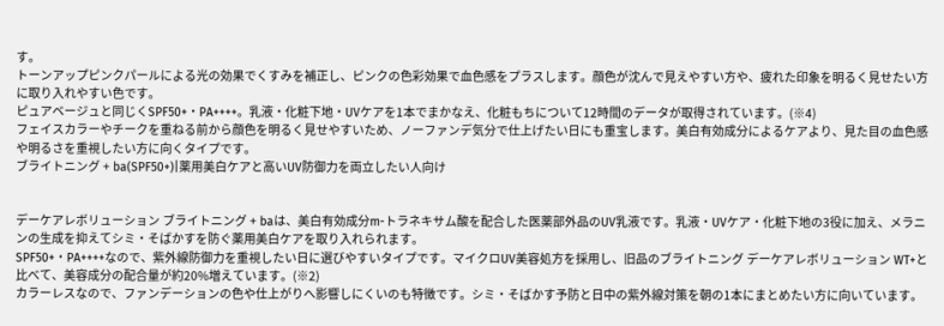す。
トーンアップピンクパールによる光の効果でくすみを補正し、ピンクの色彩効果で血色感をプラスします。顔色が沈んで見えやすい方や、疲れた印象を明るく見せたい方に取り入れやすい色です。
ピュアベージュと同じくSPF50+・PA++++。乳液・化粧下地・UVケアを1本でまかなえ、化粧もちについて12時間のデータが取得されています。(※4)
フェイスカラーやチークを重ねる前から顔色を明るく見せやすいため、ノーファンデ気分で仕上げたい日にも重宝します。美白有効成分によるケアより、見た目の血色感や明るさを重視したい方に向くタイプです。
ブライトニング + ba(SPF50+)|薬用美白ケアと高いUV防御力を両立したい人向け


デーケアレボリューション ブライトニング + baは、美白有効成分m-トラネキサム酸を配合した医薬部外品のUV乳液です。乳液・UVケア・化粧下地の3役に加え、メラニンの生成を抑えてシミ・そばかすを防ぐ薬用美白ケアを取り入れられます。
SPF50+・PA++++なので、紫外線防御力を重視したい日に選びやすいタイプです。マイクロUV美容処方を採用し、旧品のブライトニング デーケアレボリューション WT+と比べて、美容成分の配合量が約20%増えています。(※2)
カラーレスなので、ファンデーションの色や仕上がりへ影響しにくいのも特徴です。シミ・そばかす予防と日中の紫外線対策を朝の1本にまとめたい方に向いています。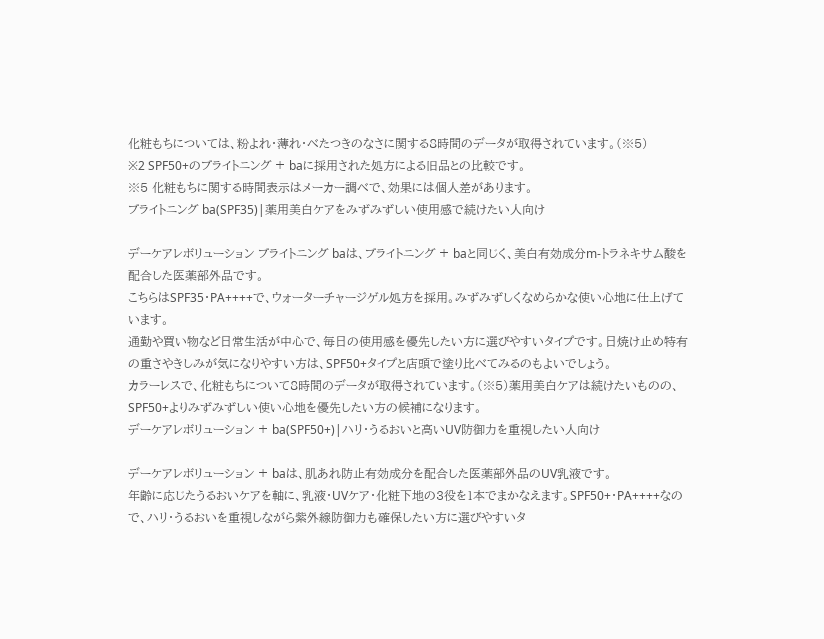化粧もちについては、粉よれ・薄れ・べたつきのなさに関する8時間のデータが取得されています。(※5)
※2 SPF50+のブライトニング + baに採用された処方による旧品との比較です。
※5 化粧もちに関する時間表示はメーカー調べで、効果には個人差があります。
ブライトニング ba(SPF35)|薬用美白ケアをみずみずしい使用感で続けたい人向け

デーケアレボリューション ブライトニング baは、ブライトニング + baと同じく、美白有効成分m-トラネキサム酸を配合した医薬部外品です。
こちらはSPF35・PA++++で、ウォーターチャージゲル処方を採用。みずみずしくなめらかな使い心地に仕上げています。
通勤や買い物など日常生活が中心で、毎日の使用感を優先したい方に選びやすいタイプです。日焼け止め特有の重さやきしみが気になりやすい方は、SPF50+タイプと店頭で塗り比べてみるのもよいでしょう。
カラーレスで、化粧もちについて8時間のデータが取得されています。(※5)薬用美白ケアは続けたいものの、SPF50+よりみずみずしい使い心地を優先したい方の候補になります。
デーケアレボリューション + ba(SPF50+)|ハリ・うるおいと高いUV防御力を重視したい人向け

デーケアレボリューション + baは、肌あれ防止有効成分を配合した医薬部外品のUV乳液です。
年齢に応じたうるおいケアを軸に、乳液・UVケア・化粧下地の3役を1本でまかなえます。SPF50+・PA++++なので、ハリ・うるおいを重視しながら紫外線防御力も確保したい方に選びやすいタ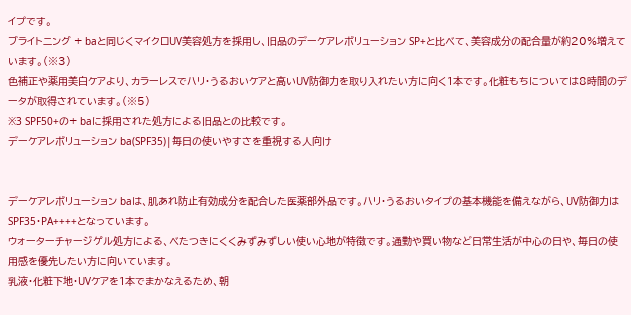イプです。
ブライトニング + baと同じくマイクロUV美容処方を採用し、旧品のデーケアレボリューション SP+と比べて、美容成分の配合量が約20%増えています。(※3)
色補正や薬用美白ケアより、カラーレスでハリ・うるおいケアと高いUV防御力を取り入れたい方に向く1本です。化粧もちについては8時間のデータが取得されています。(※5)
※3 SPF50+の+ baに採用された処方による旧品との比較です。
デーケアレボリューション ba(SPF35)|毎日の使いやすさを重視する人向け


デーケアレボリューション baは、肌あれ防止有効成分を配合した医薬部外品です。ハリ・うるおいタイプの基本機能を備えながら、UV防御力はSPF35・PA++++となっています。
ウォーターチャージゲル処方による、べたつきにくくみずみずしい使い心地が特徴です。通勤や買い物など日常生活が中心の日や、毎日の使用感を優先したい方に向いています。
乳液・化粧下地・UVケアを1本でまかなえるため、朝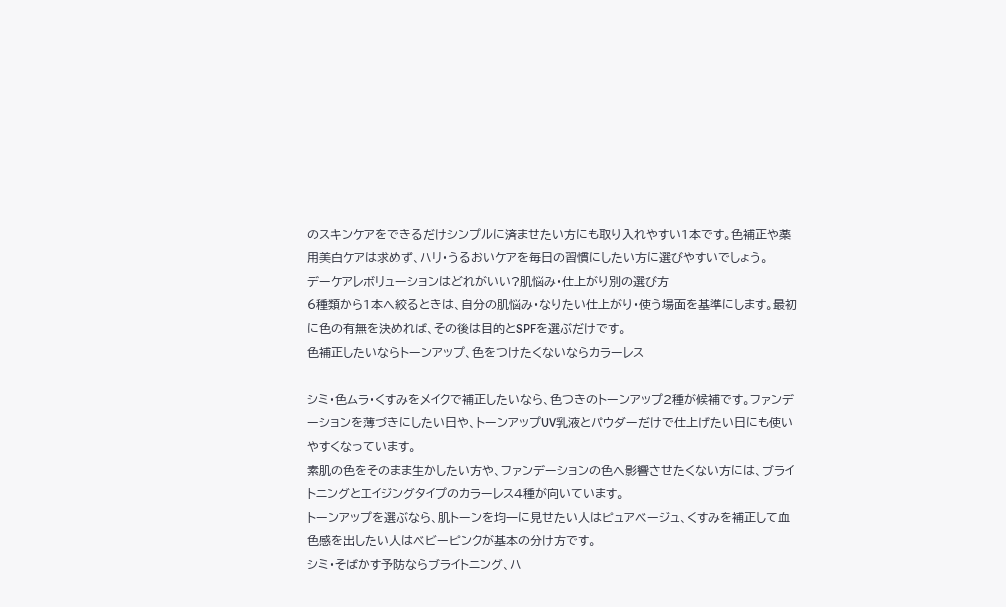のスキンケアをできるだけシンプルに済ませたい方にも取り入れやすい1本です。色補正や薬用美白ケアは求めず、ハリ・うるおいケアを毎日の習慣にしたい方に選びやすいでしょう。
デーケアレボリューションはどれがいい?肌悩み・仕上がり別の選び方
6種類から1本へ絞るときは、自分の肌悩み・なりたい仕上がり・使う場面を基準にします。最初に色の有無を決めれば、その後は目的とSPFを選ぶだけです。
色補正したいならトーンアップ、色をつけたくないならカラーレス

シミ・色ムラ・くすみをメイクで補正したいなら、色つきのトーンアップ2種が候補です。ファンデーションを薄づきにしたい日や、トーンアップUV乳液とパウダーだけで仕上げたい日にも使いやすくなっています。
素肌の色をそのまま生かしたい方や、ファンデーションの色へ影響させたくない方には、ブライトニングとエイジングタイプのカラーレス4種が向いています。
トーンアップを選ぶなら、肌トーンを均一に見せたい人はピュアベージュ、くすみを補正して血色感を出したい人はベビーピンクが基本の分け方です。
シミ・そばかす予防ならブライトニング、ハ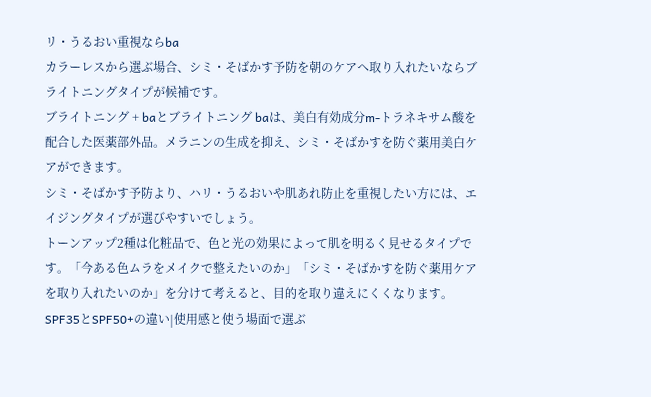リ・うるおい重視ならba
カラーレスから選ぶ場合、シミ・そばかす予防を朝のケアへ取り入れたいならブライトニングタイプが候補です。
ブライトニング + baとブライトニング baは、美白有効成分m-トラネキサム酸を配合した医薬部外品。メラニンの生成を抑え、シミ・そばかすを防ぐ薬用美白ケアができます。
シミ・そばかす予防より、ハリ・うるおいや肌あれ防止を重視したい方には、エイジングタイプが選びやすいでしょう。
トーンアップ2種は化粧品で、色と光の効果によって肌を明るく見せるタイプです。「今ある色ムラをメイクで整えたいのか」「シミ・そばかすを防ぐ薬用ケアを取り入れたいのか」を分けて考えると、目的を取り違えにくくなります。
SPF35とSPF50+の違い|使用感と使う場面で選ぶ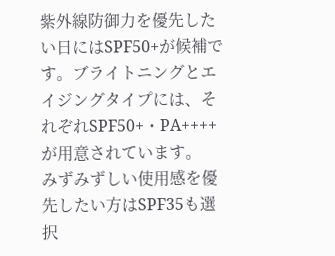紫外線防御力を優先したい日にはSPF50+が候補です。ブライトニングとエイジングタイプには、それぞれSPF50+・PA++++が用意されています。
みずみずしい使用感を優先したい方はSPF35も選択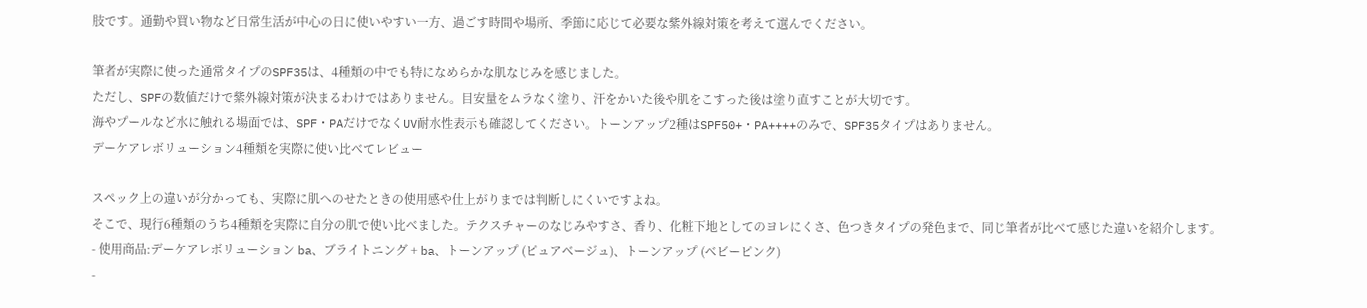肢です。通勤や買い物など日常生活が中心の日に使いやすい一方、過ごす時間や場所、季節に応じて必要な紫外線対策を考えて選んでください。

筆者が実際に使った通常タイプのSPF35は、4種類の中でも特になめらかな肌なじみを感じました。
ただし、SPFの数値だけで紫外線対策が決まるわけではありません。目安量をムラなく塗り、汗をかいた後や肌をこすった後は塗り直すことが大切です。
海やプールなど水に触れる場面では、SPF・PAだけでなくUV耐水性表示も確認してください。トーンアップ2種はSPF50+・PA++++のみで、SPF35タイプはありません。
デーケアレボリューション4種類を実際に使い比べてレビュー

スペック上の違いが分かっても、実際に肌へのせたときの使用感や仕上がりまでは判断しにくいですよね。
そこで、現行6種類のうち4種類を実際に自分の肌で使い比べました。テクスチャーのなじみやすさ、香り、化粧下地としてのヨレにくさ、色つきタイプの発色まで、同じ筆者が比べて感じた違いを紹介します。
- 使用商品:デーケアレボリューション ba、ブライトニング + ba、トーンアップ (ピュアベージュ)、トーンアップ (ベビーピンク)
-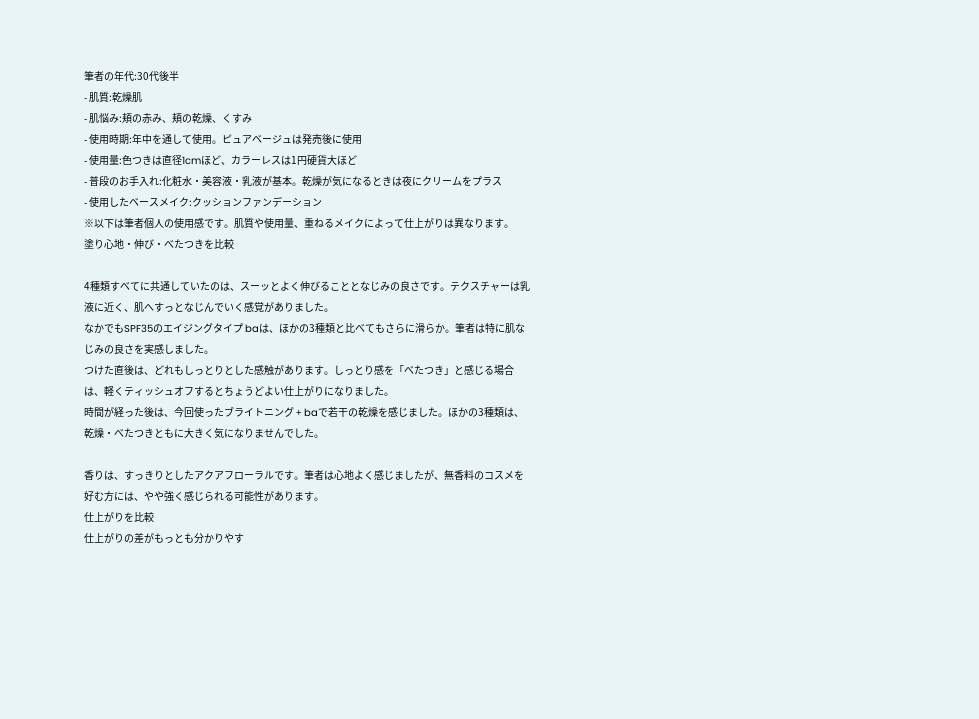筆者の年代:30代後半
- 肌質:乾燥肌
- 肌悩み:頬の赤み、頬の乾燥、くすみ
- 使用時期:年中を通して使用。ピュアベージュは発売後に使用
- 使用量:色つきは直径1cmほど、カラーレスは1円硬貨大ほど
- 普段のお手入れ:化粧水・美容液・乳液が基本。乾燥が気になるときは夜にクリームをプラス
- 使用したベースメイク:クッションファンデーション
※以下は筆者個人の使用感です。肌質や使用量、重ねるメイクによって仕上がりは異なります。
塗り心地・伸び・べたつきを比較

4種類すべてに共通していたのは、スーッとよく伸びることとなじみの良さです。テクスチャーは乳液に近く、肌へすっとなじんでいく感覚がありました。
なかでもSPF35のエイジングタイプ baは、ほかの3種類と比べてもさらに滑らか。筆者は特に肌なじみの良さを実感しました。
つけた直後は、どれもしっとりとした感触があります。しっとり感を「べたつき」と感じる場合は、軽くティッシュオフするとちょうどよい仕上がりになりました。
時間が経った後は、今回使ったブライトニング + baで若干の乾燥を感じました。ほかの3種類は、乾燥・べたつきともに大きく気になりませんでした。

香りは、すっきりとしたアクアフローラルです。筆者は心地よく感じましたが、無香料のコスメを好む方には、やや強く感じられる可能性があります。
仕上がりを比較
仕上がりの差がもっとも分かりやす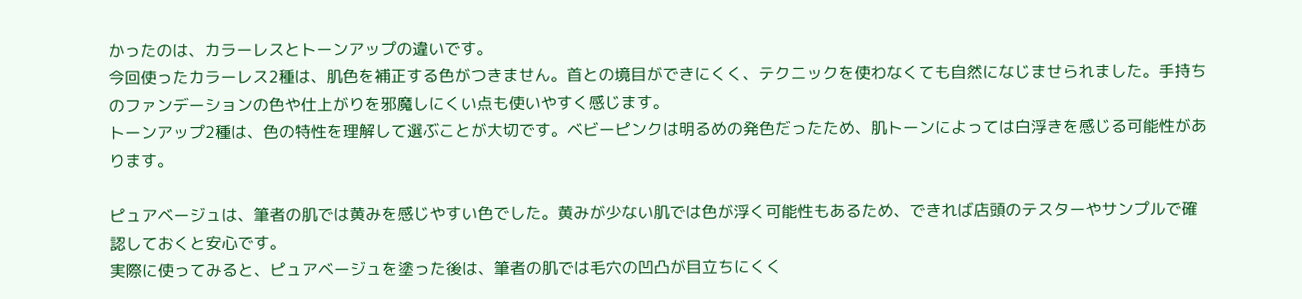かったのは、カラーレスとトーンアップの違いです。
今回使ったカラーレス2種は、肌色を補正する色がつきません。首との境目ができにくく、テクニックを使わなくても自然になじませられました。手持ちのファンデーションの色や仕上がりを邪魔しにくい点も使いやすく感じます。
トーンアップ2種は、色の特性を理解して選ぶことが大切です。ベビーピンクは明るめの発色だったため、肌トーンによっては白浮きを感じる可能性があります。

ピュアベージュは、筆者の肌では黄みを感じやすい色でした。黄みが少ない肌では色が浮く可能性もあるため、できれば店頭のテスターやサンプルで確認しておくと安心です。
実際に使ってみると、ピュアベージュを塗った後は、筆者の肌では毛穴の凹凸が目立ちにくく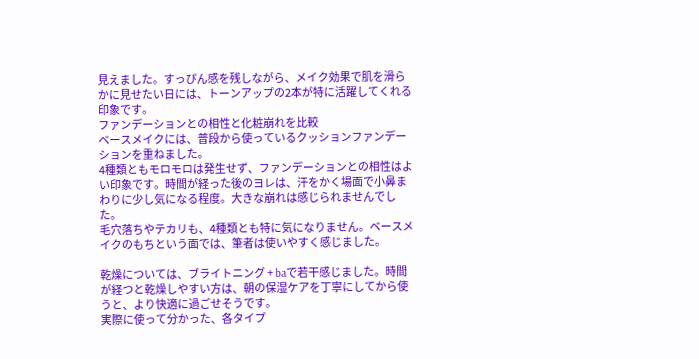見えました。すっぴん感を残しながら、メイク効果で肌を滑らかに見せたい日には、トーンアップの2本が特に活躍してくれる印象です。
ファンデーションとの相性と化粧崩れを比較
ベースメイクには、普段から使っているクッションファンデーションを重ねました。
4種類ともモロモロは発生せず、ファンデーションとの相性はよい印象です。時間が経った後のヨレは、汗をかく場面で小鼻まわりに少し気になる程度。大きな崩れは感じられませんでした。
毛穴落ちやテカリも、4種類とも特に気になりません。ベースメイクのもちという面では、筆者は使いやすく感じました。

乾燥については、ブライトニング + baで若干感じました。時間が経つと乾燥しやすい方は、朝の保湿ケアを丁寧にしてから使うと、より快適に過ごせそうです。
実際に使って分かった、各タイプ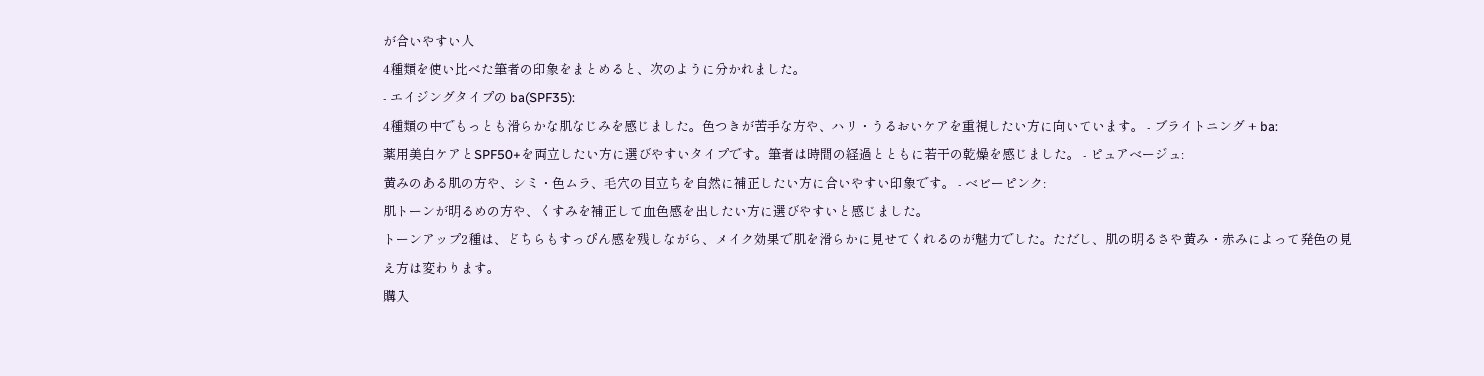が合いやすい人
4種類を使い比べた筆者の印象をまとめると、次のように分かれました。
- エイジングタイプの ba(SPF35):
4種類の中でもっとも滑らかな肌なじみを感じました。色つきが苦手な方や、ハリ・うるおいケアを重視したい方に向いています。 - ブライトニング + ba:
薬用美白ケアとSPF50+を両立したい方に選びやすいタイプです。筆者は時間の経過とともに若干の乾燥を感じました。 - ピュアベージュ:
黄みのある肌の方や、シミ・色ムラ、毛穴の目立ちを自然に補正したい方に合いやすい印象です。 - ベビーピンク:
肌トーンが明るめの方や、くすみを補正して血色感を出したい方に選びやすいと感じました。
トーンアップ2種は、どちらもすっぴん感を残しながら、メイク効果で肌を滑らかに見せてくれるのが魅力でした。ただし、肌の明るさや黄み・赤みによって発色の見え方は変わります。
購入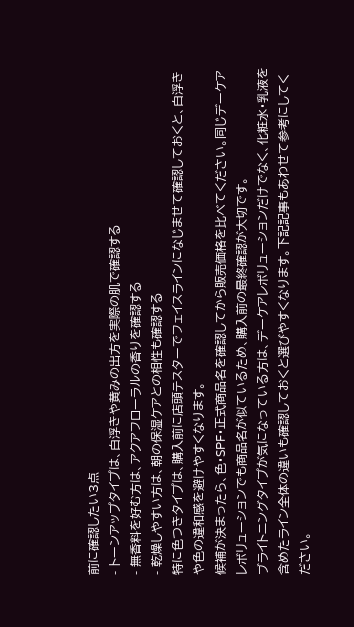前に確認したい3点
- トーンアップタイプは、白浮きや黄みの出方を実際の肌で確認する
- 無香料を好む方は、アクアフローラルの香りを確認する
- 乾燥しやすい方は、朝の保湿ケアとの相性も確認する
特に色つきタイプは、購入前に店頭テスターでフェイスラインになじませて確認しておくと、白浮きや色の違和感を避けやすくなります。
候補が決まったら、色・SPF・正式商品名を確認してから販売価格を比べてください。同じデーケアレボリューションでも商品名が似ているため、購入前の最終確認が大切です。
ブライトニングタイプが気になっている方は、デーケアレボリューションだけでなく、化粧水・乳液を含めたライン全体の違いも確認しておくと選びやすくなります。下記記事もあわせて参考にしてください。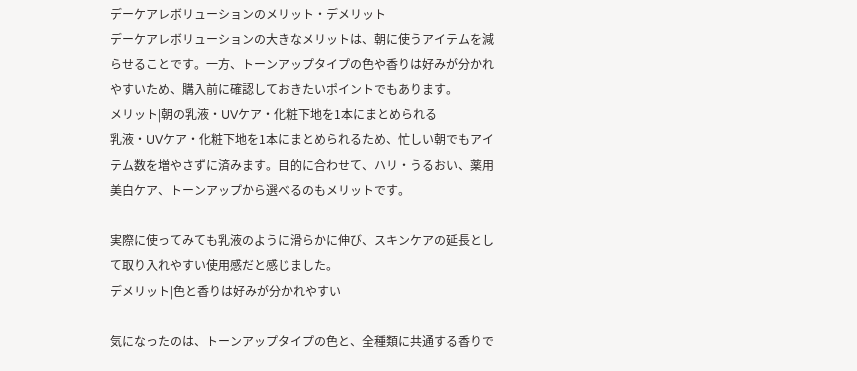デーケアレボリューションのメリット・デメリット
デーケアレボリューションの大きなメリットは、朝に使うアイテムを減らせることです。一方、トーンアップタイプの色や香りは好みが分かれやすいため、購入前に確認しておきたいポイントでもあります。
メリット|朝の乳液・UVケア・化粧下地を1本にまとめられる
乳液・UVケア・化粧下地を1本にまとめられるため、忙しい朝でもアイテム数を増やさずに済みます。目的に合わせて、ハリ・うるおい、薬用美白ケア、トーンアップから選べるのもメリットです。

実際に使ってみても乳液のように滑らかに伸び、スキンケアの延長として取り入れやすい使用感だと感じました。
デメリット|色と香りは好みが分かれやすい

気になったのは、トーンアップタイプの色と、全種類に共通する香りで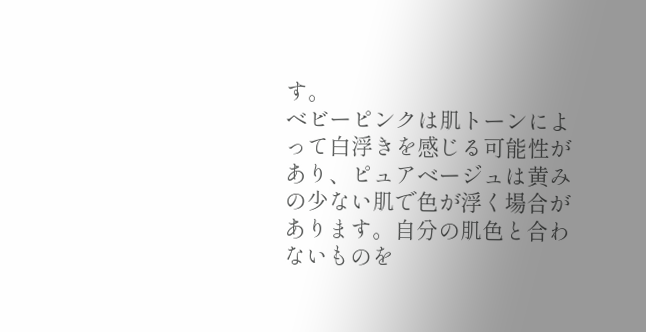す。
ベビーピンクは肌トーンによって白浮きを感じる可能性があり、ピュアベージュは黄みの少ない肌で色が浮く場合があります。自分の肌色と合わないものを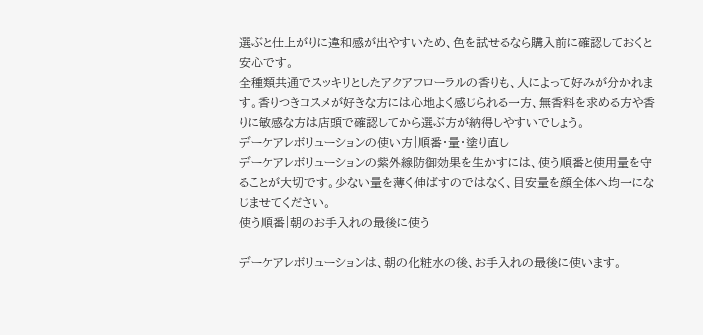選ぶと仕上がりに違和感が出やすいため、色を試せるなら購入前に確認しておくと安心です。
全種類共通でスッキリとしたアクアフローラルの香りも、人によって好みが分かれます。香りつきコスメが好きな方には心地よく感じられる一方、無香料を求める方や香りに敏感な方は店頭で確認してから選ぶ方が納得しやすいでしょう。
デーケアレボリューションの使い方|順番・量・塗り直し
デーケアレボリューションの紫外線防御効果を生かすには、使う順番と使用量を守ることが大切です。少ない量を薄く伸ばすのではなく、目安量を顔全体へ均一になじませてください。
使う順番|朝のお手入れの最後に使う

デーケアレボリューションは、朝の化粧水の後、お手入れの最後に使います。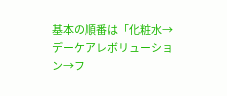基本の順番は「化粧水→デーケアレボリューション→フ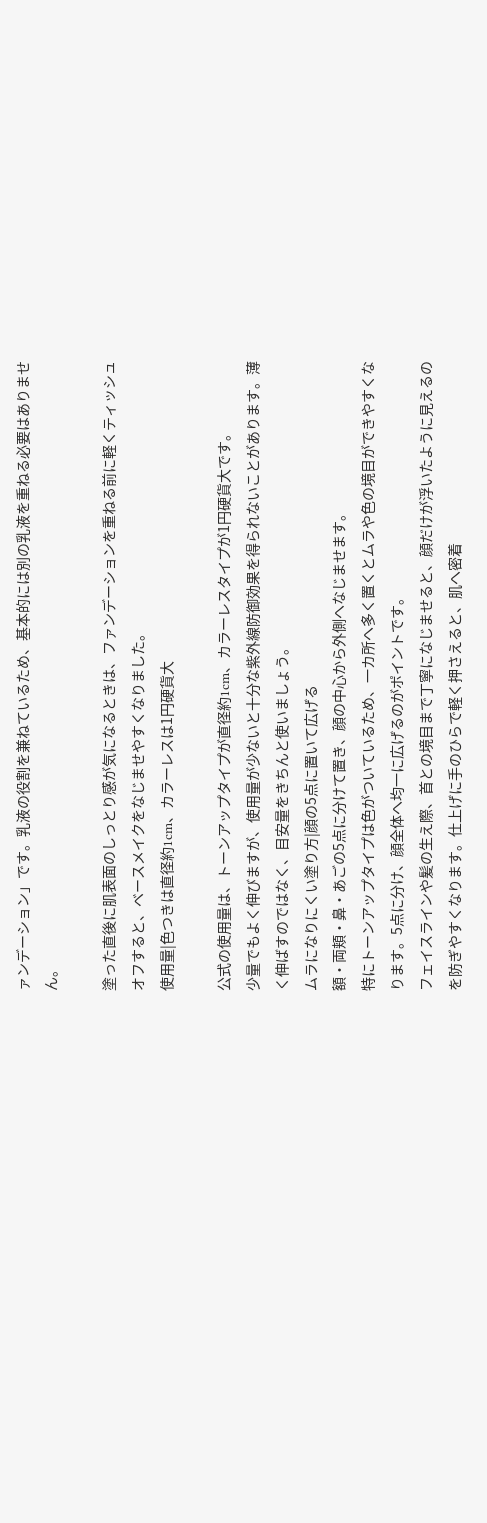ァンデーション」です。乳液の役割を兼ねているため、基本的には別の乳液を重ねる必要はありません。

塗った直後に肌表面のしっとり感が気になるときは、ファンデーションを重ねる前に軽くティッシュオフすると、ベースメイクをなじませやすくなりました。
使用量|色つきは直径約1cm、カラーレスは1円硬貨大

公式の使用量は、トーンアップタイプが直径約1cm、カラーレスタイプが1円硬貨大です。
少量でもよく伸びますが、使用量が少ないと十分な紫外線防御効果を得られないことがあります。薄く伸ばすのではなく、目安量をきちんと使いましょう。
ムラになりにくい塗り方|顔の5点に置いて広げる
額・両頬・鼻・あごの5点に分けて置き、顔の中心から外側へなじませます。
特にトーンアップタイプは色がついているため、一カ所へ多く置くとムラや色の境目ができやすくなります。5点に分け、顔全体へ均一に広げるのがポイントです。
フェイスラインや髪の生え際、首との境目まで丁寧になじませると、顔だけが浮いたように見えるのを防ぎやすくなります。仕上げに手のひらで軽く押さえると、肌へ密着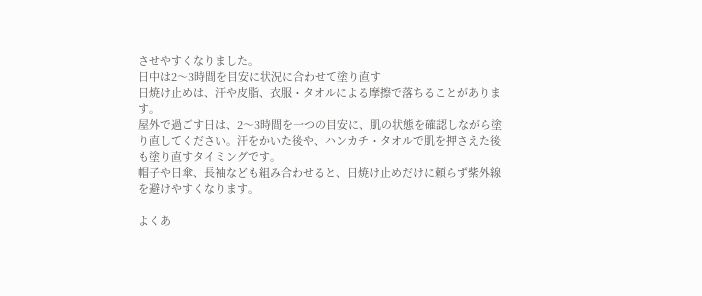させやすくなりました。
日中は2〜3時間を目安に状況に合わせて塗り直す
日焼け止めは、汗や皮脂、衣服・タオルによる摩擦で落ちることがあります。
屋外で過ごす日は、2〜3時間を一つの目安に、肌の状態を確認しながら塗り直してください。汗をかいた後や、ハンカチ・タオルで肌を押さえた後も塗り直すタイミングです。
帽子や日傘、長袖なども組み合わせると、日焼け止めだけに頼らず紫外線を避けやすくなります。

よくあ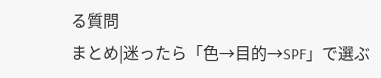る質問
まとめ|迷ったら「色→目的→SPF」で選ぶ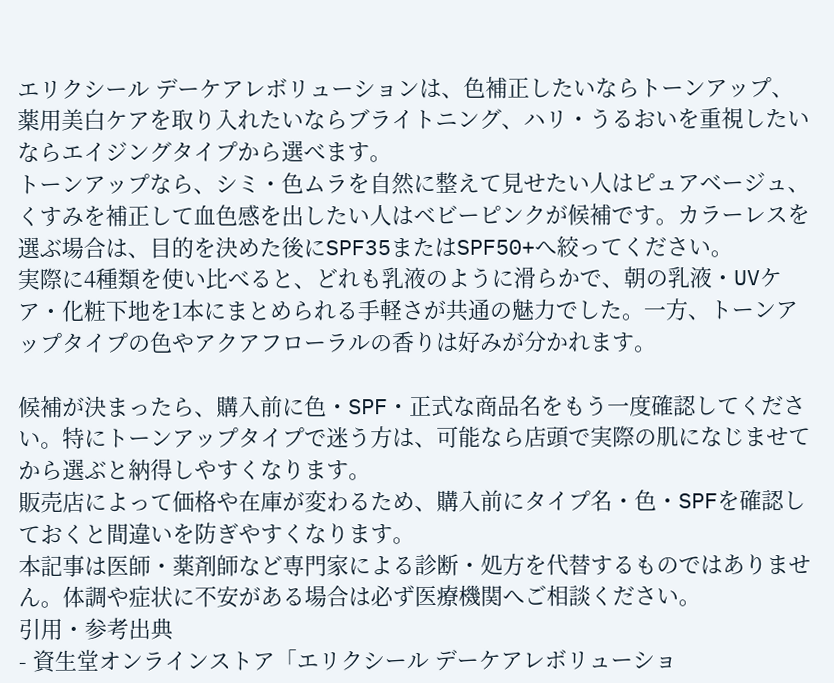エリクシール デーケアレボリューションは、色補正したいならトーンアップ、薬用美白ケアを取り入れたいならブライトニング、ハリ・うるおいを重視したいならエイジングタイプから選べます。
トーンアップなら、シミ・色ムラを自然に整えて見せたい人はピュアベージュ、くすみを補正して血色感を出したい人はベビーピンクが候補です。カラーレスを選ぶ場合は、目的を決めた後にSPF35またはSPF50+へ絞ってください。
実際に4種類を使い比べると、どれも乳液のように滑らかで、朝の乳液・UVケア・化粧下地を1本にまとめられる手軽さが共通の魅力でした。一方、トーンアップタイプの色やアクアフローラルの香りは好みが分かれます。

候補が決まったら、購入前に色・SPF・正式な商品名をもう一度確認してください。特にトーンアップタイプで迷う方は、可能なら店頭で実際の肌になじませてから選ぶと納得しやすくなります。
販売店によって価格や在庫が変わるため、購入前にタイプ名・色・SPFを確認しておくと間違いを防ぎやすくなります。
本記事は医師・薬剤師など専門家による診断・処方を代替するものではありません。体調や症状に不安がある場合は必ず医療機関へご相談ください。
引用・参考出典
- 資生堂オンラインストア「エリクシール デーケアレボリューショ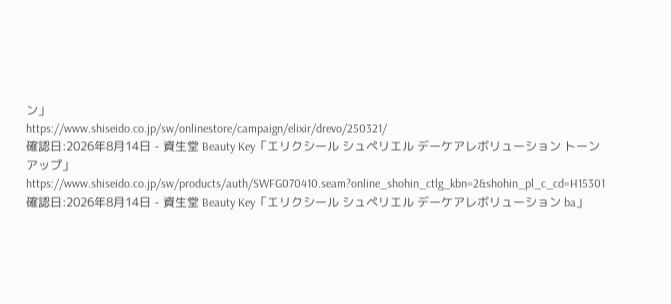ン」
https://www.shiseido.co.jp/sw/onlinestore/campaign/elixir/drevo/250321/
確認日:2026年8月14日 - 資生堂 Beauty Key「エリクシール シュペリエル デーケアレボリューション トーンアップ」
https://www.shiseido.co.jp/sw/products/auth/SWFG070410.seam?online_shohin_ctlg_kbn=2&shohin_pl_c_cd=H15301
確認日:2026年8月14日 - 資生堂 Beauty Key「エリクシール シュペリエル デーケアレボリューション ba」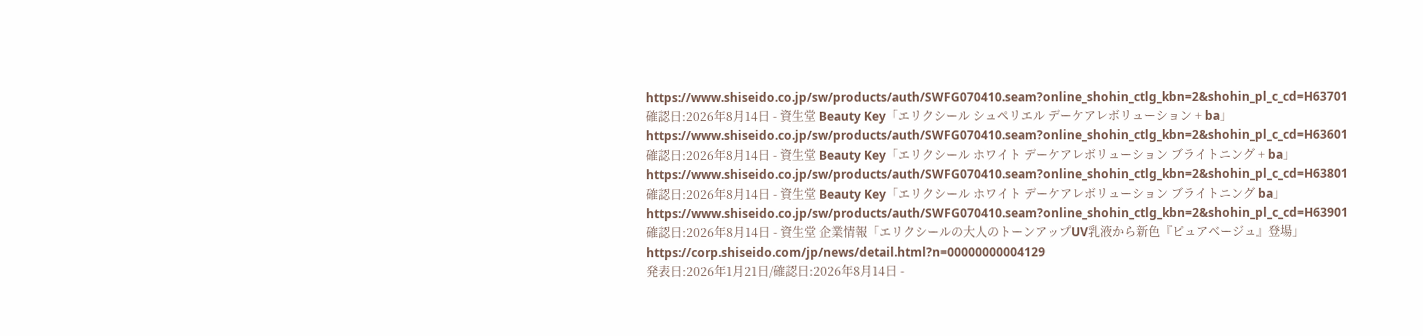https://www.shiseido.co.jp/sw/products/auth/SWFG070410.seam?online_shohin_ctlg_kbn=2&shohin_pl_c_cd=H63701
確認日:2026年8月14日 - 資生堂 Beauty Key「エリクシール シュペリエル デーケアレボリューション + ba」
https://www.shiseido.co.jp/sw/products/auth/SWFG070410.seam?online_shohin_ctlg_kbn=2&shohin_pl_c_cd=H63601
確認日:2026年8月14日 - 資生堂 Beauty Key「エリクシール ホワイト デーケアレボリューション ブライトニング + ba」
https://www.shiseido.co.jp/sw/products/auth/SWFG070410.seam?online_shohin_ctlg_kbn=2&shohin_pl_c_cd=H63801
確認日:2026年8月14日 - 資生堂 Beauty Key「エリクシール ホワイト デーケアレボリューション ブライトニング ba」
https://www.shiseido.co.jp/sw/products/auth/SWFG070410.seam?online_shohin_ctlg_kbn=2&shohin_pl_c_cd=H63901
確認日:2026年8月14日 - 資生堂 企業情報「エリクシールの大人のトーンアップUV乳液から新色『ピュアベージュ』登場」
https://corp.shiseido.com/jp/news/detail.html?n=00000000004129
発表日:2026年1月21日/確認日:2026年8月14日 -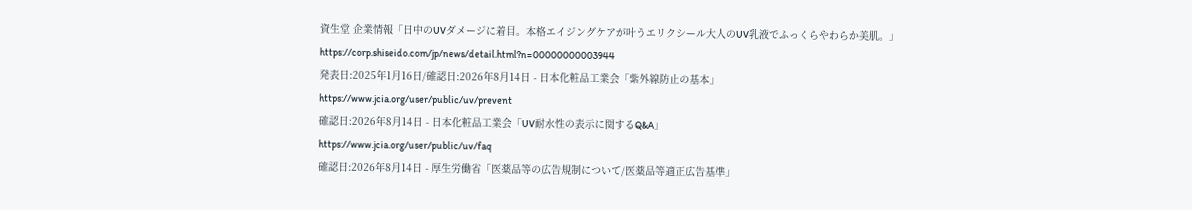資生堂 企業情報「日中のUVダメージに着目。本格エイジングケアが叶うエリクシール大人のUV乳液でふっくらやわらか美肌。」
https://corp.shiseido.com/jp/news/detail.html?n=00000000003944
発表日:2025年1月16日/確認日:2026年8月14日 - 日本化粧品工業会「紫外線防止の基本」
https://www.jcia.org/user/public/uv/prevent
確認日:2026年8月14日 - 日本化粧品工業会「UV耐水性の表示に関するQ&A」
https://www.jcia.org/user/public/uv/faq
確認日:2026年8月14日 - 厚生労働省「医薬品等の広告規制について/医薬品等適正広告基準」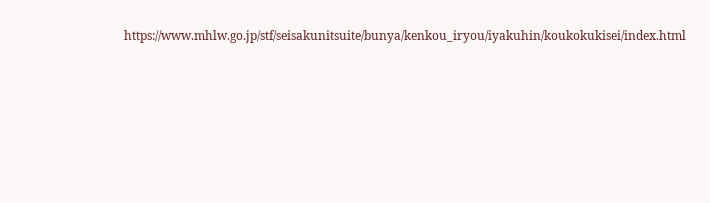https://www.mhlw.go.jp/stf/seisakunitsuite/bunya/kenkou_iryou/iyakuhin/koukokukisei/index.html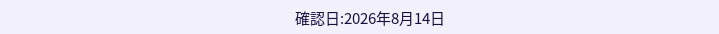確認日:2026年8月14日